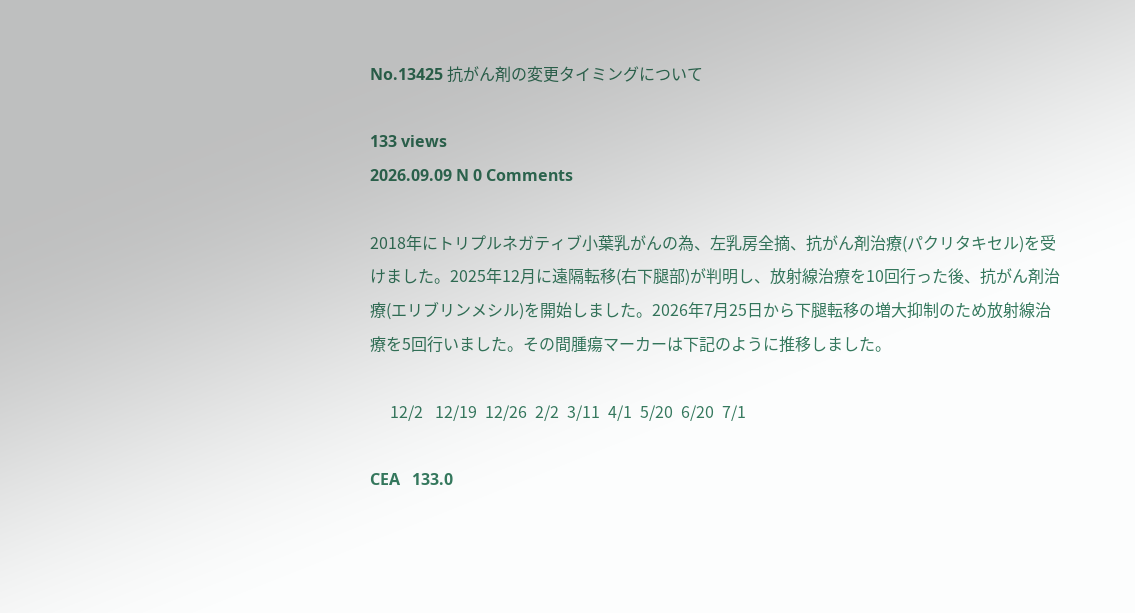No.13425 抗がん剤の変更タイミングについて

133 views
2026.09.09 N 0 Comments

2018年にトリプルネガティブ小葉乳がんの為、左乳房全摘、抗がん剤治療(パクリタキセル)を受けました。2025年12月に遠隔転移(右下腿部)が判明し、放射線治療を10回行った後、抗がん剤治療(エリブリンメシル)を開始しました。2026年7月25日から下腿転移の増大抑制のため放射線治療を5回行いました。その間腫瘍マーカーは下記のように推移しました。

     12/2   12/19  12/26  2/2  3/11  4/1  5/20  6/20  7/1

CEA   133.0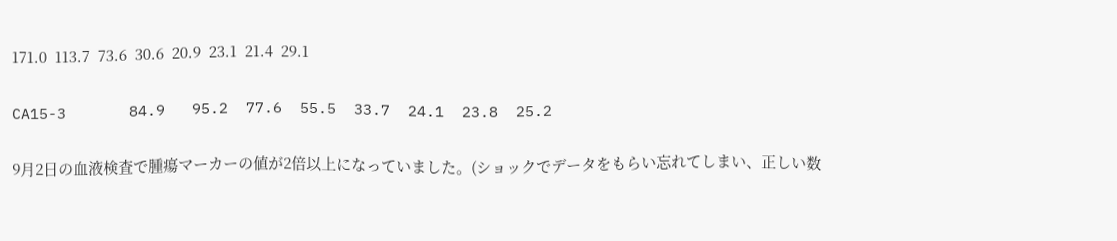171.0  113.7  73.6  30.6  20.9  23.1  21.4  29.1

CA15-3       84.9   95.2  77.6  55.5  33.7  24.1  23.8  25.2

9月2日の血液検査で腫瘍マーカーの値が2倍以上になっていました。(ショックでデータをもらい忘れてしまい、正しい数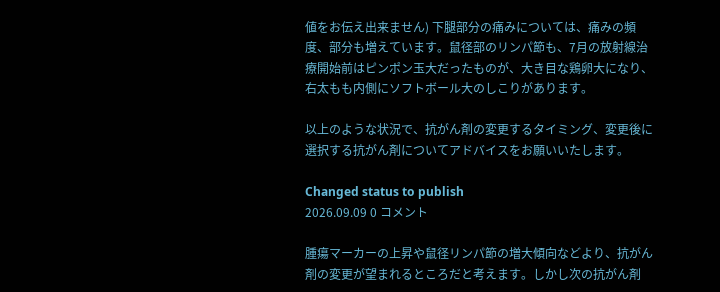値をお伝え出来ません) 下腿部分の痛みについては、痛みの頻度、部分も増えています。鼠径部のリンパ節も、7月の放射線治療開始前はピンポン玉大だったものが、大き目な鶏卵大になり、右太もも内側にソフトボール大のしこりがあります。

以上のような状況で、抗がん剤の変更するタイミング、変更後に選択する抗がん剤についてアドバイスをお願いいたします。

Changed status to publish
2026.09.09 0 コメント

腫瘍マーカーの上昇や鼠径リンパ節の増大傾向などより、抗がん剤の変更が望まれるところだと考えます。しかし次の抗がん剤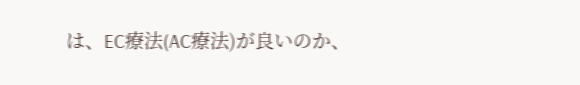は、EC療法(AC療法)が良いのか、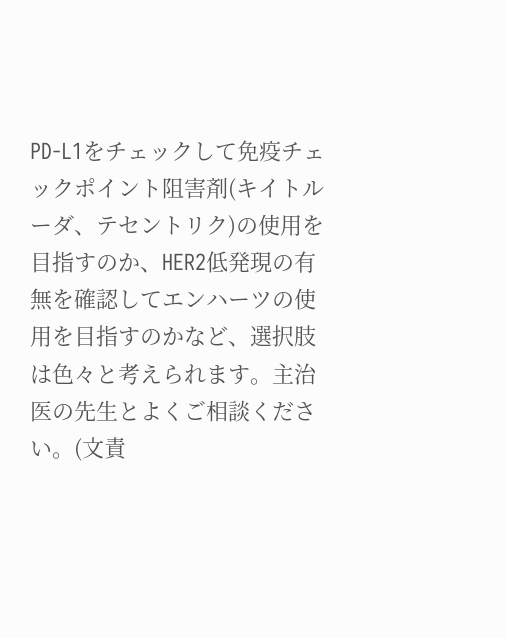PD-L1をチェックして免疫チェックポイント阻害剤(キイトルーダ、テセントリク)の使用を目指すのか、HER2低発現の有無を確認してエンハーツの使用を目指すのかなど、選択肢は色々と考えられます。主治医の先生とよくご相談ください。(文責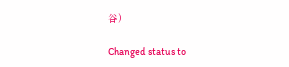谷)

Changed status to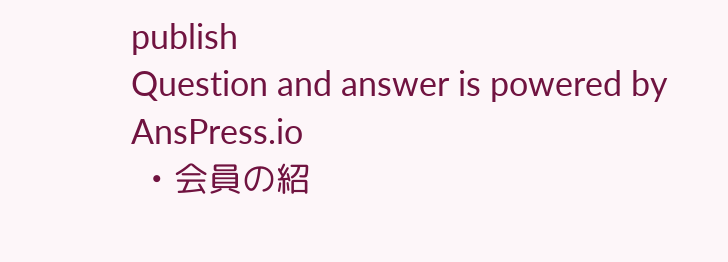publish
Question and answer is powered by AnsPress.io
  • 会員の紹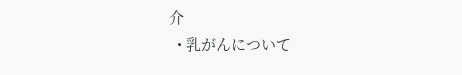介
  • 乳がんについて